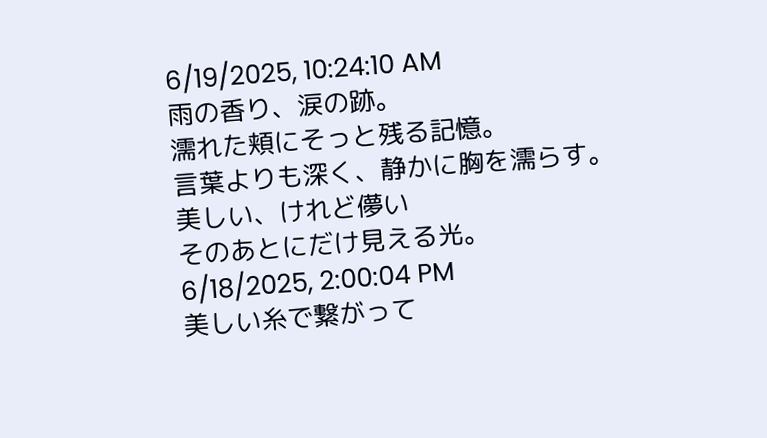6/19/2025, 10:24:10 AM
雨の香り、涙の跡。
濡れた頬にそっと残る記憶。
言葉よりも深く、静かに胸を濡らす。
美しい、けれど儚い
そのあとにだけ見える光。
6/18/2025, 2:00:04 PM
美しい糸で繋がって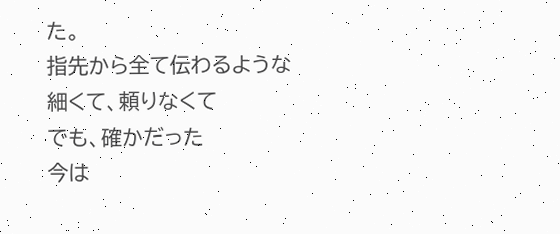た。
指先から全て伝わるような
細くて、頼りなくて
でも、確かだった
今は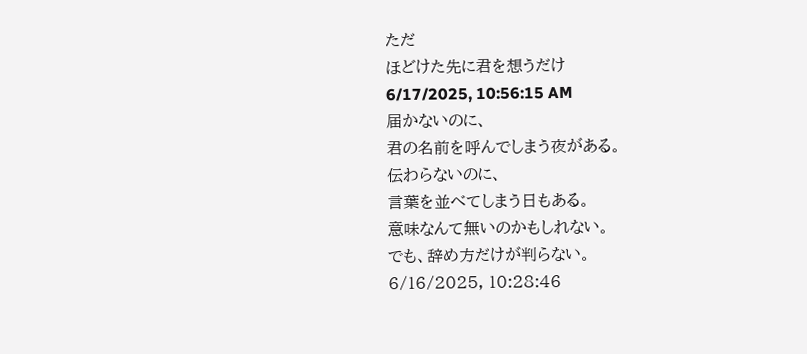ただ
ほどけた先に君を想うだけ
6/17/2025, 10:56:15 AM
届かないのに、
君の名前を呼んでしまう夜がある。
伝わらないのに、
言葉を並べてしまう日もある。
意味なんて無いのかもしれない。
でも、辞め方だけが判らない。
6/16/2025, 10:28:46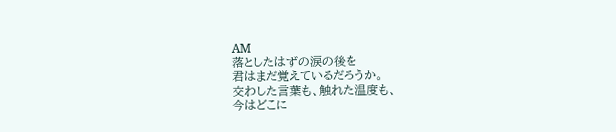AM
落としたはずの涙の後を
君はまだ覚えているだろうか。
交わした言葉も、触れた温度も、
今はどこに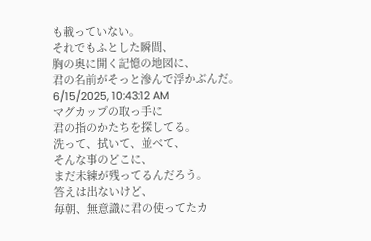も載っていない。
それでもふとした瞬間、
胸の奥に開く記憶の地図に、
君の名前がそっと滲んで浮かぶんだ。
6/15/2025, 10:43:12 AM
マグカップの取っ手に
君の指のかたちを探してる。
洗って、拭いて、並べて、
そんな事のどこに、
まだ未練が残ってるんだろう。
答えは出ないけど、
毎朝、無意識に君の使ってたカ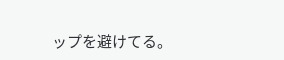ップを避けてる。